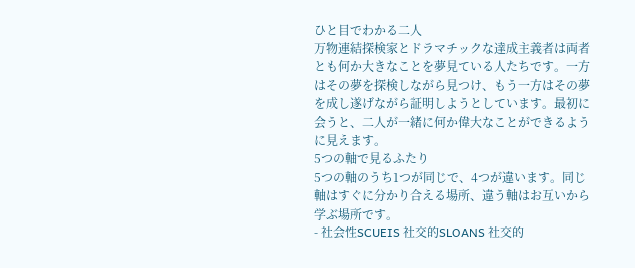ひと目でわかる二人
万物連結探検家とドラマチックな達成主義者は両者とも何か大きなことを夢見ている人たちです。一方はその夢を探検しながら見つけ、もう一方はその夢を成し遂げながら証明しようとしています。最初に会うと、二人が一緒に何か偉大なことができるように見えます。
5つの軸で見るふたり
5つの軸のうち1つが同じで、4つが違います。同じ軸はすぐに分かり合える場所、違う軸はお互いから学ぶ場所です。
- 社会性SCUEIS 社交的SLOANS 社交的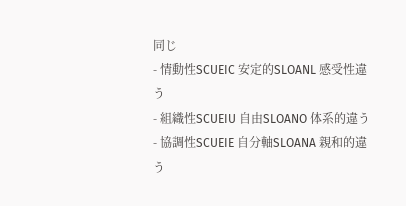同じ
- 情動性SCUEIC 安定的SLOANL 感受性違う
- 組織性SCUEIU 自由SLOANO 体系的違う
- 協調性SCUEIE 自分軸SLOANA 親和的違う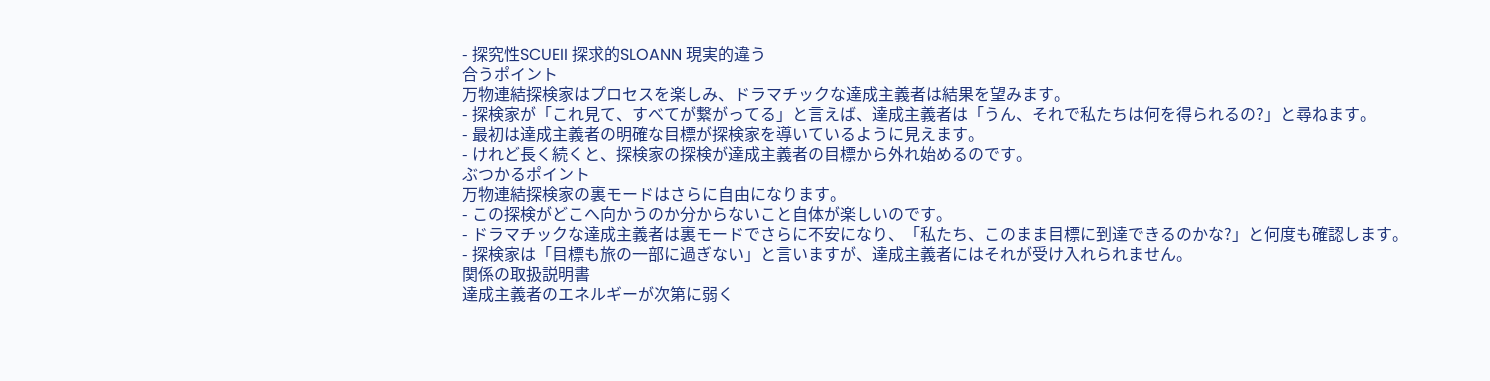- 探究性SCUEII 探求的SLOANN 現実的違う
合うポイント
万物連結探検家はプロセスを楽しみ、ドラマチックな達成主義者は結果を望みます。
- 探検家が「これ見て、すべてが繋がってる」と言えば、達成主義者は「うん、それで私たちは何を得られるの?」と尋ねます。
- 最初は達成主義者の明確な目標が探検家を導いているように見えます。
- けれど長く続くと、探検家の探検が達成主義者の目標から外れ始めるのです。
ぶつかるポイント
万物連結探検家の裏モードはさらに自由になります。
- この探検がどこへ向かうのか分からないこと自体が楽しいのです。
- ドラマチックな達成主義者は裏モードでさらに不安になり、「私たち、このまま目標に到達できるのかな?」と何度も確認します。
- 探検家は「目標も旅の一部に過ぎない」と言いますが、達成主義者にはそれが受け入れられません。
関係の取扱説明書
達成主義者のエネルギーが次第に弱く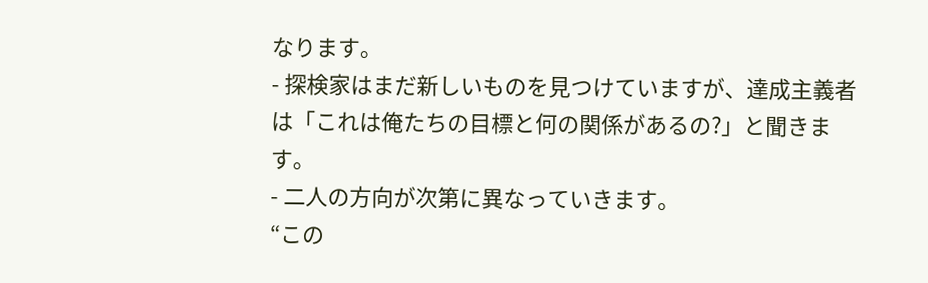なります。
- 探検家はまだ新しいものを見つけていますが、達成主義者は「これは俺たちの目標と何の関係があるの?」と聞きます。
- 二人の方向が次第に異なっていきます。
“この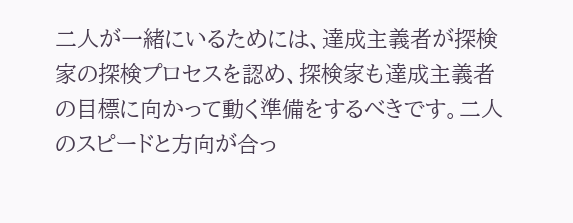二人が一緒にいるためには、達成主義者が探検家の探検プロセスを認め、探検家も達成主義者の目標に向かって動く準備をするべきです。二人のスピードと方向が合っ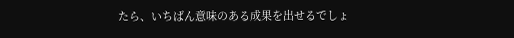たら、いちばん意味のある成果を出せるでしょ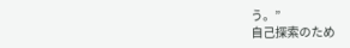う。”
自己探索のため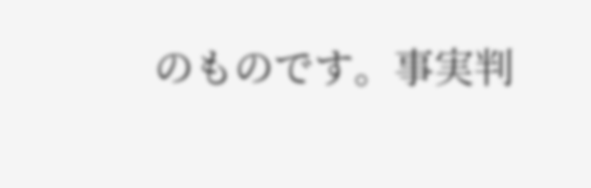のものです。事実判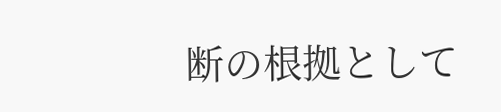断の根拠として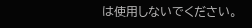は使用しないでください。